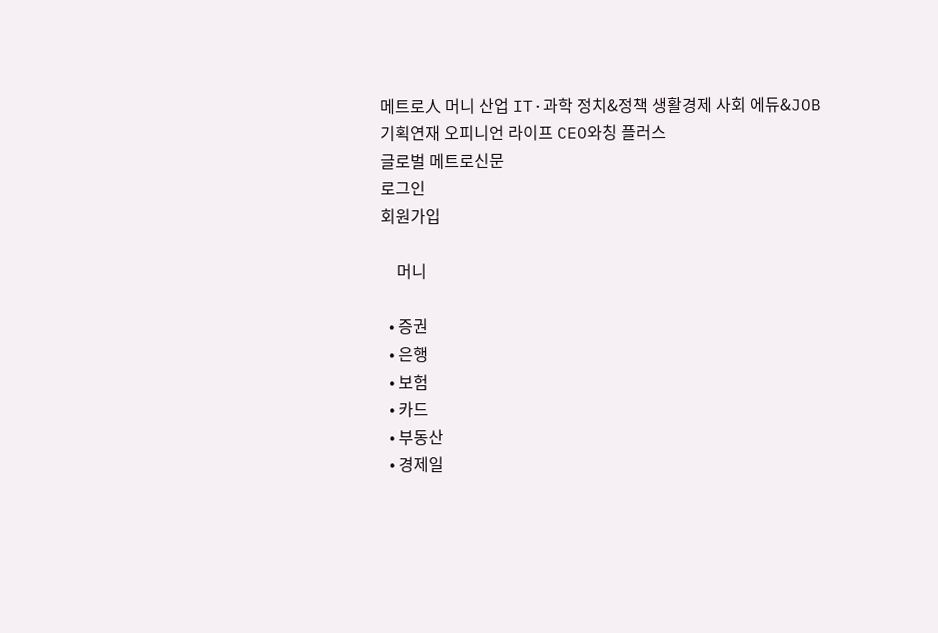메트로人 머니 산업 IT·과학 정치&정책 생활경제 사회 에듀&JOB 기획연재 오피니언 라이프 CEO와칭 플러스
글로벌 메트로신문
로그인
회원가입

    머니

  • 증권
  • 은행
  • 보험
  • 카드
  • 부동산
  • 경제일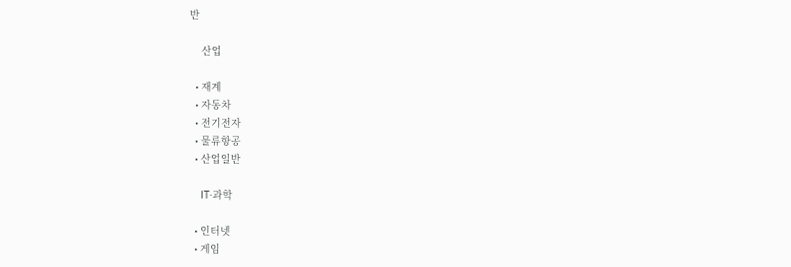반

    산업

  • 재계
  • 자동차
  • 전기전자
  • 물류항공
  • 산업일반

    IT·과학

  • 인터넷
  • 게임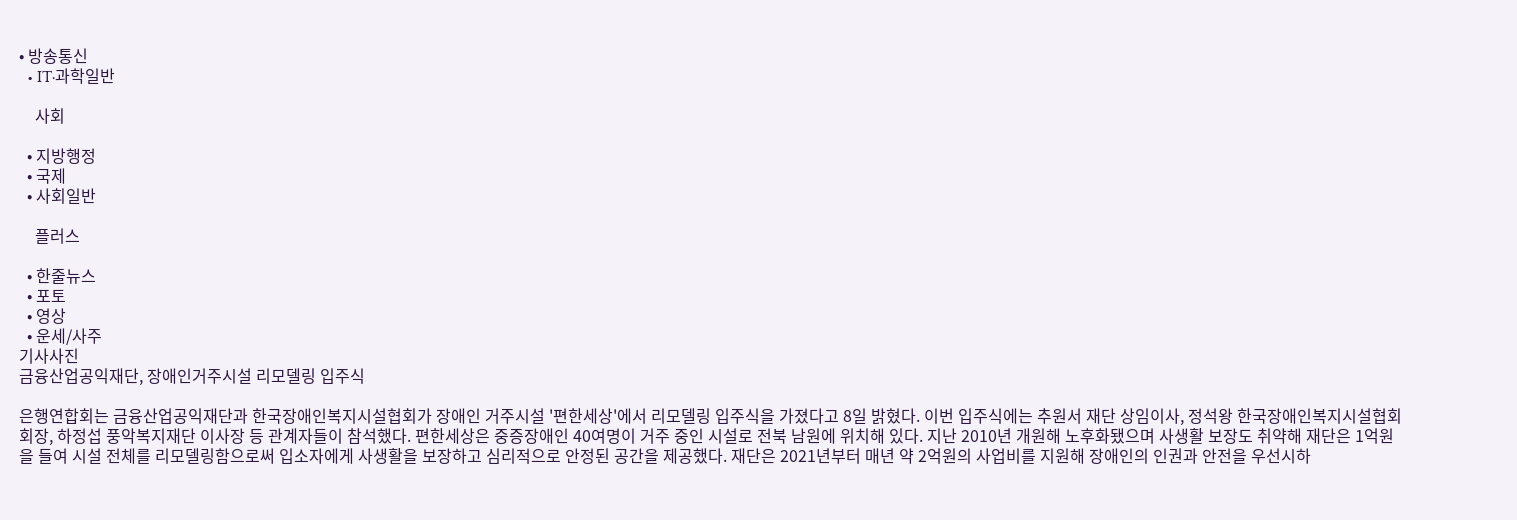• 방송통신
  • IT·과학일반

    사회

  • 지방행정
  • 국제
  • 사회일반

    플러스

  • 한줄뉴스
  • 포토
  • 영상
  • 운세/사주
기사사진
금융산업공익재단, 장애인거주시설 리모델링 입주식

은행연합회는 금융산업공익재단과 한국장애인복지시설협회가 장애인 거주시설 '편한세상'에서 리모델링 입주식을 가졌다고 8일 밝혔다. 이번 입주식에는 추원서 재단 상임이사, 정석왕 한국장애인복지시설협회 회장, 하정섭 풍악복지재단 이사장 등 관계자들이 참석했다. 편한세상은 중증장애인 40여명이 거주 중인 시설로 전북 남원에 위치해 있다. 지난 2010년 개원해 노후화됐으며 사생활 보장도 취약해 재단은 1억원을 들여 시설 전체를 리모델링함으로써 입소자에게 사생활을 보장하고 심리적으로 안정된 공간을 제공했다. 재단은 2021년부터 매년 약 2억원의 사업비를 지원해 장애인의 인권과 안전을 우선시하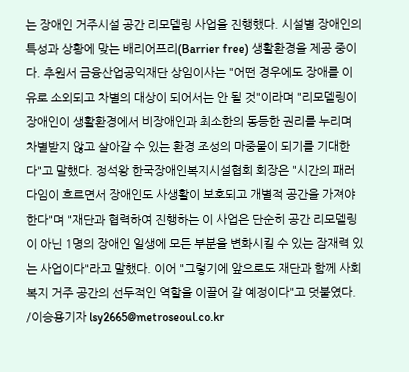는 장애인 거주시설 공간 리모델링 사업을 진행했다. 시설별 장애인의 특성과 상황에 맞는 배리어프리(Barrier free) 생활환경을 제공 중이다. 추원서 금융산업공익재단 상임이사는 "어떤 경우에도 장애를 이유로 소외되고 차별의 대상이 되어서는 안 될 것"이라며 "리모델링이 장애인이 생활환경에서 비장애인과 최소한의 동등한 권리를 누리며 차별받지 않고 살아갈 수 있는 환경 조성의 마중물이 되기를 기대한다"고 말했다. 정석왕 한국장애인복지시설협회 회장은 "시간의 패러다임이 흐르면서 장애인도 사생활이 보호되고 개별적 공간을 가져야 한다"며 "재단과 협력하여 진행하는 이 사업은 단순히 공간 리모델링이 아닌 1명의 장애인 일생에 모든 부분을 변화시킬 수 있는 잠재력 있는 사업이다"라고 말했다. 이어 "그렇기에 앞으로도 재단과 함께 사회복지 거주 공간의 선두적인 역할을 이끌어 갈 예정이다"고 덧붙였다. /이승용기자 lsy2665@metroseoul.co.kr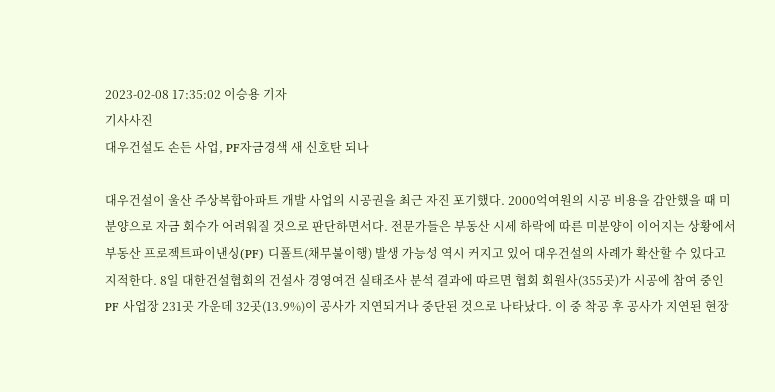2023-02-08 17:35:02 이승용 기자
기사사진
대우건설도 손든 사업, PF자금경색 새 신호탄 되나

대우건설이 울산 주상복합아파트 개발 사업의 시공권을 최근 자진 포기했다. 2000억여원의 시공 비용을 감안했을 때 미분양으로 자금 회수가 어려워질 것으로 판단하면서다. 전문가들은 부동산 시세 하락에 따른 미분양이 이어지는 상황에서 부동산 프로젝트파이낸싱(PF) 디폴트(채무불이행) 발생 가능성 역시 커지고 있어 대우건설의 사례가 확산할 수 있다고 지적한다. 8일 대한건설협회의 건설사 경영여건 실태조사 분석 결과에 따르면 협회 회원사(355곳)가 시공에 참여 중인 PF 사업장 231곳 가운데 32곳(13.9%)이 공사가 지연되거나 중단된 것으로 나타났다. 이 중 착공 후 공사가 지연된 현장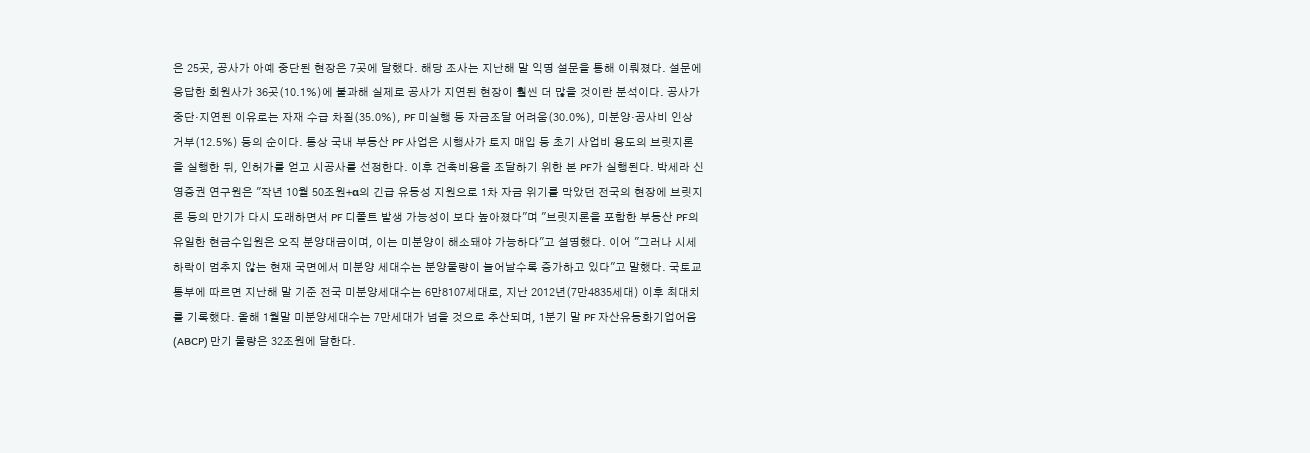은 25곳, 공사가 아예 중단된 현장은 7곳에 달했다. 해당 조사는 지난해 말 익명 설문을 통해 이뤄졌다. 설문에 응답한 회원사가 36곳(10.1%)에 불과해 실제로 공사가 지연된 현장이 훨씬 더 많을 것이란 분석이다. 공사가 중단·지연된 이유로는 자재 수급 차질(35.0%), PF 미실행 등 자금조달 어려움(30.0%), 미분양·공사비 인상 거부(12.5%) 등의 순이다. 통상 국내 부동산 PF 사업은 시행사가 토지 매입 등 초기 사업비 용도의 브릿지론을 실행한 뒤, 인허가를 얻고 시공사를 선정한다. 이후 건축비용을 조달하기 위한 본 PF가 실행된다. 박세라 신영증권 연구원은 "작년 10월 50조원+α의 긴급 유동성 지원으로 1차 자금 위기를 막았던 전국의 현장에 브릿지론 등의 만기가 다시 도래하면서 PF 디폴트 발생 가능성이 보다 높아졌다"며 "브릿지론을 포함한 부동산 PF의 유일한 현금수입원은 오직 분양대금이며, 이는 미분양이 해소돼야 가능하다"고 설명했다. 이어 "그러나 시세 하락이 멈추지 않는 현재 국면에서 미분양 세대수는 분양물량이 늘어날수록 증가하고 있다"고 말했다. 국토교통부에 따르면 지난해 말 기준 전국 미분양세대수는 6만8107세대로, 지난 2012년(7만4835세대) 이후 최대치를 기록했다. 올해 1월말 미분양세대수는 7만세대가 넘을 것으로 추산되며, 1분기 말 PF 자산유동화기업어음(ABCP) 만기 물량은 32조원에 달한다.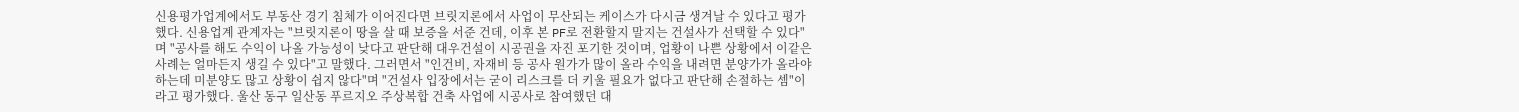신용평가업계에서도 부동산 경기 침체가 이어진다면 브릿지론에서 사업이 무산되는 케이스가 다시금 생겨날 수 있다고 평가했다. 신용업계 관계자는 "브릿지론이 땅을 살 때 보증을 서준 건데, 이후 본 PF로 전환할지 말지는 건설사가 선택할 수 있다"며 "공사를 해도 수익이 나올 가능성이 낮다고 판단해 대우건설이 시공권을 자진 포기한 것이며, 업황이 나쁜 상황에서 이같은 사례는 얼마든지 생길 수 있다"고 말했다. 그러면서 "인건비, 자재비 등 공사 원가가 많이 올라 수익을 내려면 분양가가 올라야 하는데 미분양도 많고 상황이 쉽지 않다"며 "건설사 입장에서는 굳이 리스크를 더 키울 필요가 없다고 판단해 손절하는 셈"이라고 평가했다. 울산 동구 일산동 푸르지오 주상복합 건축 사업에 시공사로 참여했던 대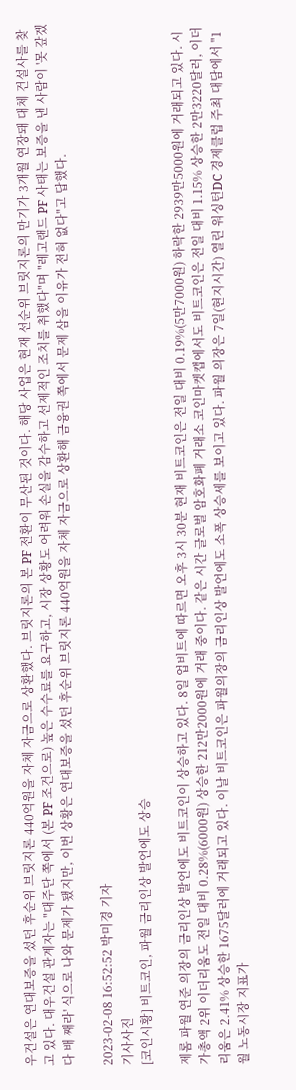우건설은 연대보증을 섰던 후순위 브릿지론 440억원을 자체 자금으로 상환했다. 브릿지론의 본 PF 전환이 무산된 것이다. 해당 사업은 현재 선순위 브릿지론의 만기가 3개월 연장돼 대체 건설사를 찾고 있다. 대우건설 관계자는 "대주단 쪽에서 (본 PF 조건으로) 높은 수수료를 요구하고, 시장 상황도 어려워 손실을 감수하고 선제적인 조치를 취했다"며 "레고랜드 PF 사태는 보증을 낸 사람이 '못 갚겠다 배 째라' 식으로 나와 문제가 됐지만, 이번 상황은 연대보증을 섰던 후순위 브릿지론 440억원을 자체 자금으로 상환해 금융권 쪽에서 문제 삼을 이유가 전혀 없다"고 답했다.

2023-02-08 16:52:52 박미경 기자
기사사진
[코인시황] 비트코인, 파월 금리인상 발언에도 상승

제롬 파월 연준 의장의 금리인상 발언에도 비트코인이 상승하고 있다. 8일 업비트에 따르면 오후 3시 30분 현재 비트코인은 전일 대비 0.19%(5만7000원) 하락한 2939만5000원에 거래되고 있다. 시가총액 2위 이더리움도 전일 대비 0.28%(6000원) 상승한 212만2000원에 거래 중이다. 같은 시간 글로벌 암호화폐 거래소 코인마켓캡에서도 비트코인은 전일 대비 1.15% 상승한 2만3220달러, 이더리움은 2.41% 상승한 1675달러에 거래되고 있다. 이날 비트코인은 파월의장의 금리인상 발언에도 소폭 상승세를 보이고 있다. 파월 의장은 7일(현지시간) 열린 워싱턴DC 경제클럽 주최 대담에서 "1월 노동시장 지표가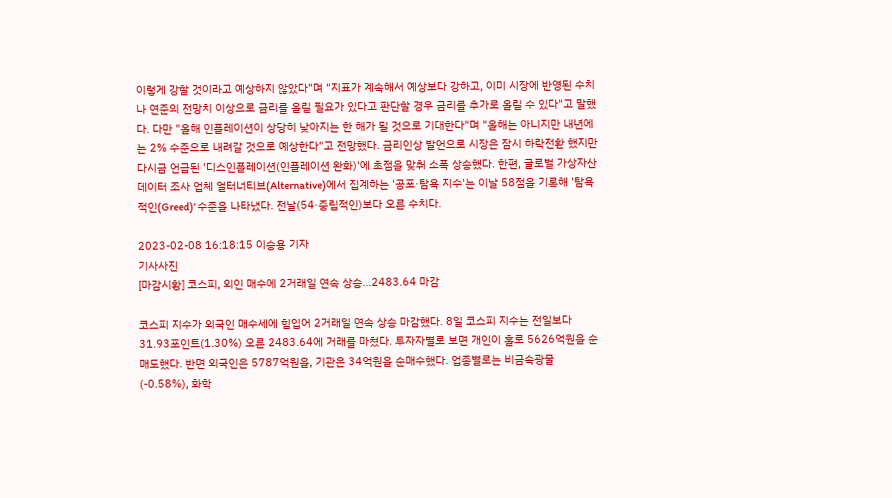이렇게 강할 것이라고 예상하지 않았다"며 "지표가 계속해서 예상보다 강하고, 이미 시장에 반영된 수치나 연준의 전망치 이상으로 금리를 올릴 필요가 있다고 판단할 경우 금리를 추가로 올릴 수 있다"고 말했다. 다만 "올해 인플레이션이 상당히 낮아지는 한 해가 될 것으로 기대한다"며 "올해는 아니지만 내년에는 2% 수준으로 내려갈 것으로 예상한다"고 전망했다. 금리인상 발언으로 시장은 잠시 하락전환 했지만 다시금 언급된 '디스인플레이션(인플레이션 완화)'에 초점을 맞춰 소폭 상승했다. 한편, 글로벌 가상자산 데이터 조사 업체 얼터너티브(Alternative)에서 집계하는 '공포·탐욕 지수'는 이날 58점을 기록해 '탐욕적인(Greed)' 수준을 나타냈다. 전날(54·중립적인)보다 오른 수치다.

2023-02-08 16:18:15 이승용 기자
기사사진
[마감시황] 코스피, 외인 매수에 2거래일 연속 상승…2483.64 마감

코스피 지수가 외국인 매수세에 힘입어 2거래일 연속 상승 마감했다. 8일 코스피 지수는 전일보다 31.93포인트(1.30%) 오른 2483.64에 거래를 마쳤다. 투자자별로 보면 개인이 홀로 5626억원을 순매도했다. 반면 외국인은 5787억원을, 기관은 34억원을 순매수했다. 업종별로는 비금속광물(-0.58%), 화학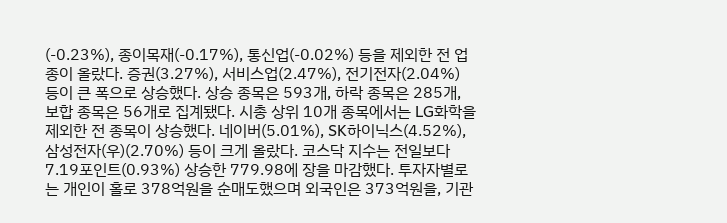(-0.23%), 종이목재(-0.17%), 통신업(-0.02%) 등을 제외한 전 업종이 올랐다. 증권(3.27%), 서비스업(2.47%), 전기전자(2.04%) 등이 큰 폭으로 상승했다. 상승 종목은 593개, 하락 종목은 285개, 보합 종목은 56개로 집계됐다. 시총 상위 10개 종목에서는 LG화학을 제외한 전 종목이 상승했다. 네이버(5.01%), SK하이닉스(4.52%), 삼성전자(우)(2.70%) 등이 크게 올랐다. 코스닥 지수는 전일보다 7.19포인트(0.93%) 상승한 779.98에 장을 마감했다. 투자자별로는 개인이 홀로 378억원을 순매도했으며 외국인은 373억원을, 기관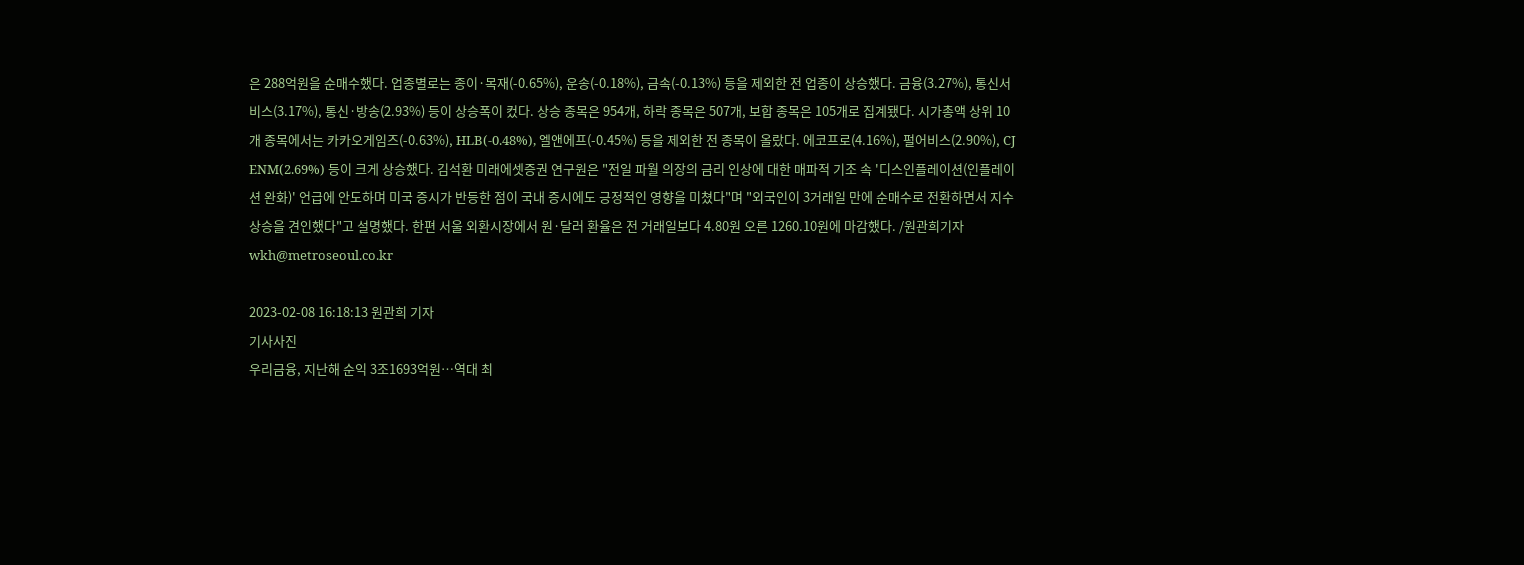은 288억원을 순매수했다. 업종별로는 종이·목재(-0.65%), 운송(-0.18%), 금속(-0.13%) 등을 제외한 전 업종이 상승했다. 금융(3.27%), 통신서비스(3.17%), 통신·방송(2.93%) 등이 상승폭이 컸다. 상승 종목은 954개, 하락 종목은 507개, 보합 종목은 105개로 집계됐다. 시가총액 상위 10개 종목에서는 카카오게임즈(-0.63%), HLB(-0.48%), 엘앤에프(-0.45%) 등을 제외한 전 종목이 올랐다. 에코프로(4.16%), 펄어비스(2.90%), CJ ENM(2.69%) 등이 크게 상승했다. 김석환 미래에셋증권 연구원은 "전일 파월 의장의 금리 인상에 대한 매파적 기조 속 '디스인플레이션(인플레이션 완화)' 언급에 안도하며 미국 증시가 반등한 점이 국내 증시에도 긍정적인 영향을 미쳤다"며 "외국인이 3거래일 만에 순매수로 전환하면서 지수 상승을 견인했다"고 설명했다. 한편 서울 외환시장에서 원·달러 환율은 전 거래일보다 4.80원 오른 1260.10원에 마감했다. /원관희기자 wkh@metroseoul.co.kr

2023-02-08 16:18:13 원관희 기자
기사사진
우리금융, 지난해 순익 3조1693억원…역대 최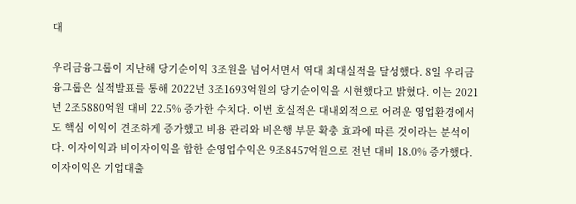대

우리금융그룹이 지난해 당기순이익 3조원을 넘어서면서 역대 최대실적을 달성했다. 8일 우리금융그룹은 실적발표를 통해 2022년 3조1693억원의 당기순이익을 시현했다고 밝혔다. 이는 2021년 2조5880억원 대비 22.5% 증가한 수치다. 이번 호실적은 대내외적으로 어려운 영업환경에서도 핵심 이익이 견조하게 증가했고 비용 관리와 비은행 부문 확충 효과에 따른 것이라는 분석이다. 이자이익과 비이자이익을 합한 순영업수익은 9조8457억원으로 전년 대비 18.0% 증가했다. 이자이익은 기업대출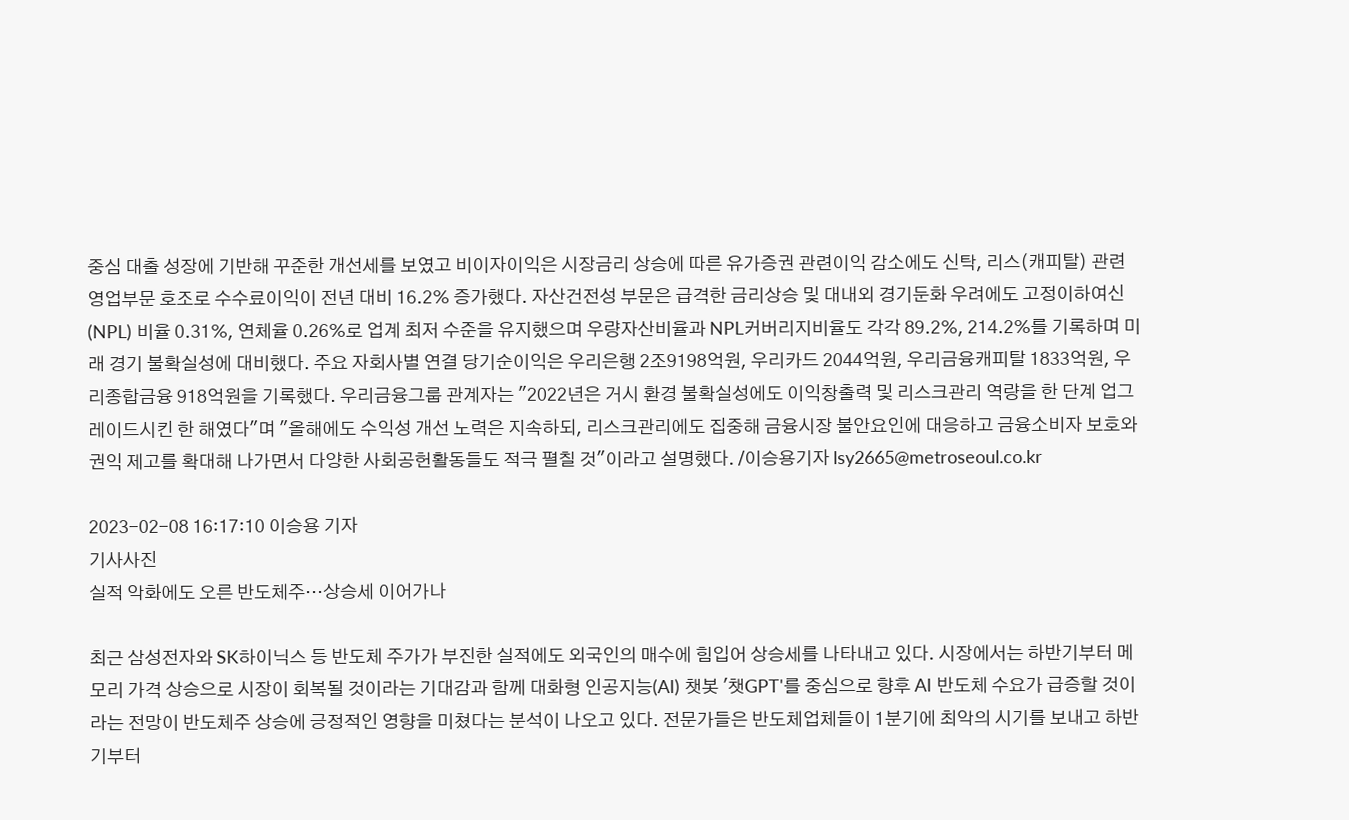중심 대출 성장에 기반해 꾸준한 개선세를 보였고 비이자이익은 시장금리 상승에 따른 유가증권 관련이익 감소에도 신탁, 리스(캐피탈) 관련 영업부문 호조로 수수료이익이 전년 대비 16.2% 증가했다. 자산건전성 부문은 급격한 금리상승 및 대내외 경기둔화 우려에도 고정이하여신(NPL) 비율 0.31%, 연체율 0.26%로 업계 최저 수준을 유지했으며 우량자산비율과 NPL커버리지비율도 각각 89.2%, 214.2%를 기록하며 미래 경기 불확실성에 대비했다. 주요 자회사별 연결 당기순이익은 우리은행 2조9198억원, 우리카드 2044억원, 우리금융캐피탈 1833억원, 우리종합금융 918억원을 기록했다. 우리금융그룹 관계자는 "2022년은 거시 환경 불확실성에도 이익창출력 및 리스크관리 역량을 한 단계 업그레이드시킨 한 해였다"며 "올해에도 수익성 개선 노력은 지속하되, 리스크관리에도 집중해 금융시장 불안요인에 대응하고 금융소비자 보호와 권익 제고를 확대해 나가면서 다양한 사회공헌활동들도 적극 펼칠 것"이라고 설명했다. /이승용기자 lsy2665@metroseoul.co.kr

2023-02-08 16:17:10 이승용 기자
기사사진
실적 악화에도 오른 반도체주···상승세 이어가나

최근 삼성전자와 SK하이닉스 등 반도체 주가가 부진한 실적에도 외국인의 매수에 힘입어 상승세를 나타내고 있다. 시장에서는 하반기부터 메모리 가격 상승으로 시장이 회복될 것이라는 기대감과 함께 대화형 인공지능(AI) 챗봇 '챗GPT'를 중심으로 향후 AI 반도체 수요가 급증할 것이라는 전망이 반도체주 상승에 긍정적인 영향을 미쳤다는 분석이 나오고 있다. 전문가들은 반도체업체들이 1분기에 최악의 시기를 보내고 하반기부터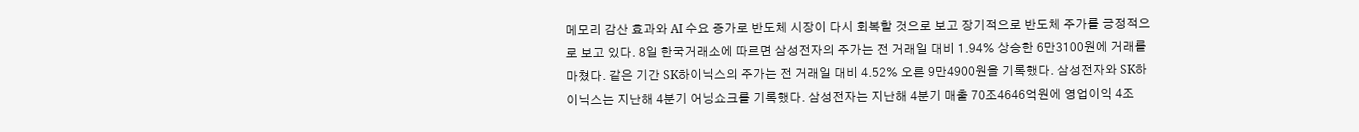메모리 감산 효과와 AI 수요 증가로 반도체 시장이 다시 회복할 것으로 보고 장기적으로 반도체 주가를 긍정적으로 보고 있다. 8일 한국거래소에 따르면 삼성전자의 주가는 전 거래일 대비 1.94% 상승한 6만3100원에 거래를 마쳤다. 같은 기간 SK하이닉스의 주가는 전 거래일 대비 4.52% 오른 9만4900원을 기록했다. 삼성전자와 SK하이닉스는 지난해 4분기 어닝쇼크를 기록했다. 삼성전자는 지난해 4분기 매출 70조4646억원에 영업이익 4조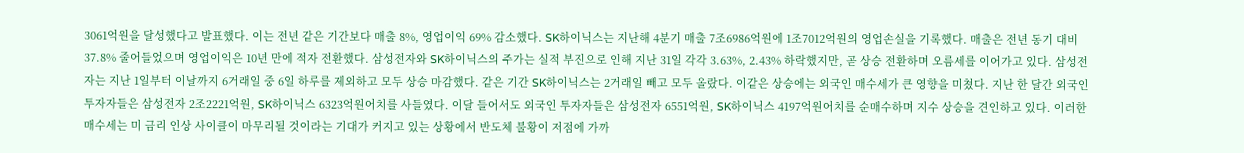3061억원을 달성했다고 발표했다. 이는 전년 같은 기간보다 매출 8%, 영업이익 69% 감소했다. SK하이닉스는 지난해 4분기 매출 7조6986억원에 1조7012억원의 영업손실을 기록했다. 매출은 전년 동기 대비 37.8% 줄어들었으며 영업이익은 10년 만에 적자 전환했다. 삼성전자와 SK하이닉스의 주가는 실적 부진으로 인해 지난 31일 각각 3.63%, 2.43% 하락했지만, 곧 상승 전환하며 오름세를 이어가고 있다. 삼성전자는 지난 1일부터 이날까지 6거래일 중 6일 하루를 제외하고 모두 상승 마감했다. 같은 기간 SK하이닉스는 2거래일 빼고 모두 올랐다. 이같은 상승에는 외국인 매수세가 큰 영향을 미쳤다. 지난 한 달간 외국인 투자자들은 삼성전자 2조2221억원, SK하이닉스 6323억원어치를 사들였다. 이달 들어서도 외국인 투자자들은 삼성전자 6551억원, SK하이닉스 4197억원어치를 순매수하며 지수 상승을 견인하고 있다. 이러한 매수세는 미 금리 인상 사이클이 마무리될 것이라는 기대가 커지고 있는 상황에서 반도체 불황이 저점에 가까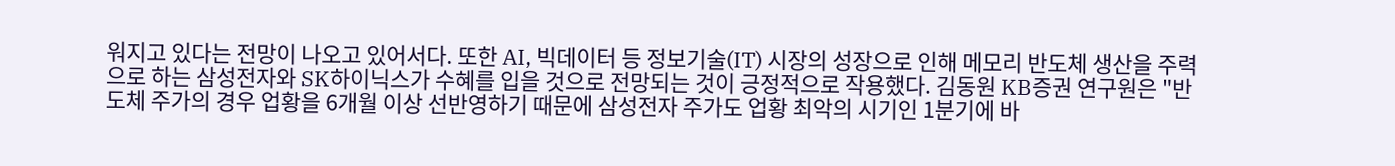워지고 있다는 전망이 나오고 있어서다. 또한 AI, 빅데이터 등 정보기술(IT) 시장의 성장으로 인해 메모리 반도체 생산을 주력으로 하는 삼성전자와 SK하이닉스가 수혜를 입을 것으로 전망되는 것이 긍정적으로 작용했다. 김동원 KB증권 연구원은 "반도체 주가의 경우 업황을 6개월 이상 선반영하기 때문에 삼성전자 주가도 업황 최악의 시기인 1분기에 바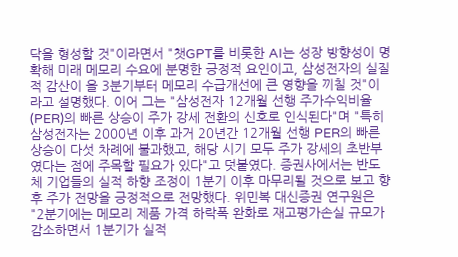닥을 형성할 것"이라면서 "챗GPT를 비롯한 AI는 성장 방향성이 명확해 미래 메모리 수요에 분명한 긍정적 요인이고, 삼성전자의 실질적 감산이 올 3분기부터 메모리 수급개선에 큰 영향을 끼칠 것"이라고 설명했다. 이어 그는 "삼성전자 12개월 선행 주가수익비율(PER)의 빠른 상승이 주가 강세 전환의 신호로 인식된다"며 "특히 삼성전자는 2000년 이후 과거 20년간 12개월 선행 PER의 빠른 상승이 다섯 차례에 불과했고, 해당 시기 모두 주가 강세의 초반부였다는 점에 주목할 필요가 있다"고 덧붙였다. 증권사에서는 반도체 기업들의 실적 하향 조정이 1분기 이후 마무리될 것으로 보고 향후 주가 전망을 긍정적으로 전망했다. 위민복 대신증권 연구원은 "2분기에는 메모리 제품 가격 하락폭 완화로 재고평가손실 규모가 감소하면서 1분기가 실적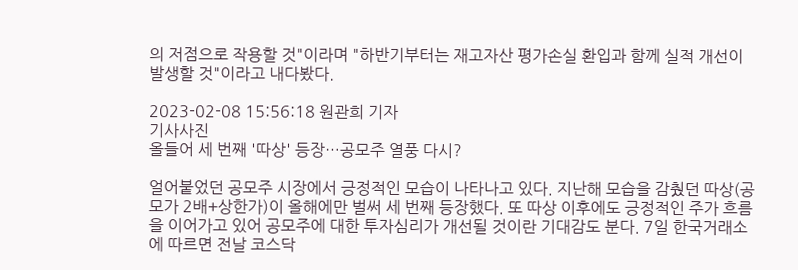의 저점으로 작용할 것"이라며 "하반기부터는 재고자산 평가손실 환입과 함께 실적 개선이 발생할 것"이라고 내다봤다.

2023-02-08 15:56:18 원관희 기자
기사사진
올들어 세 번째 '따상' 등장…공모주 열풍 다시?

얼어붙었던 공모주 시장에서 긍정적인 모습이 나타나고 있다. 지난해 모습을 감췄던 따상(공모가 2배+상한가)이 올해에만 벌써 세 번째 등장했다. 또 따상 이후에도 긍정적인 주가 흐름을 이어가고 있어 공모주에 대한 투자심리가 개선될 것이란 기대감도 분다. 7일 한국거래소에 따르면 전날 코스닥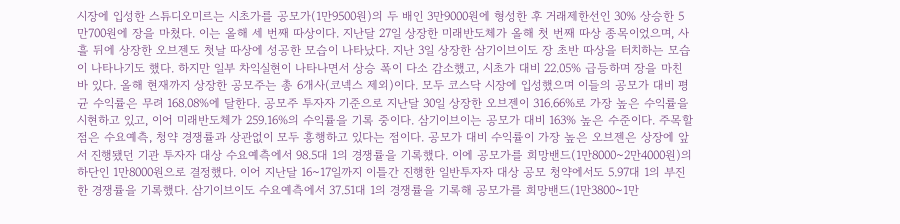시장에 입성한 스튜디오미르는 시초가를 공모가(1만9500원)의 두 배인 3만9000원에 형성한 후 거래제한선인 30% 상승한 5만700원에 장을 마쳤다. 이는 올해 세 번째 따상이다. 지난달 27일 상장한 미래반도체가 올해 첫 번째 따상 종목이었으며, 사흘 뒤에 상장한 오브젠도 첫날 따상에 성공한 모습이 나타났다. 지난 3일 상장한 삼기이브이도 장 초반 따상을 터치하는 모습이 나타나기도 했다. 하지만 일부 차익실현이 나타나면서 상승 폭이 다소 감소했고, 시초가 대비 22.05% 급등하며 장을 마친 바 있다. 올해 현재까지 상장한 공모주는 총 6개사(코넥스 제외)이다. 모두 코스닥 시장에 입성했으며 이들의 공모가 대비 평균 수익률은 무려 168.08%에 달한다. 공모주 투자자 기준으로 지난달 30일 상장한 오브젠이 316.66%로 가장 높은 수익률을 시현하고 있고, 이어 미래반도체가 259.16%의 수익률을 기록 중이다. 삼기이브이는 공모가 대비 163% 높은 수준이다. 주목할 점은 수요예측, 청약 경쟁률과 상관없이 모두 흥행하고 있다는 점이다. 공모가 대비 수익률이 가장 높은 오브젠은 상장에 앞서 진행됐던 기관 투자자 대상 수요예측에서 98.5대 1의 경쟁률을 기록했다. 이에 공모가를 희망밴드(1만8000~2만4000원)의 하단인 1만8000원으로 결정했다. 이어 지난달 16~17일까지 이틀간 진행한 일반투자자 대상 공모 청약에서도 5.97대 1의 부진한 경쟁률을 기록했다. 삼기이브이도 수요예측에서 37.51대 1의 경쟁률을 기록해 공모가를 희망밴드(1만3800~1만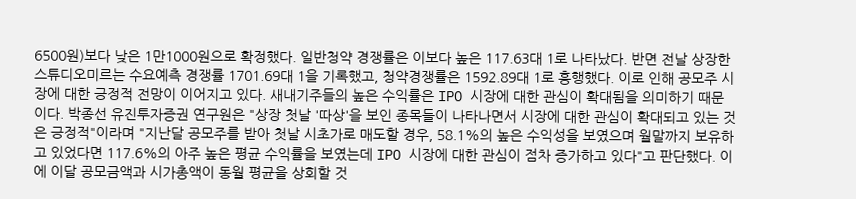6500원)보다 낮은 1만1000원으로 확정했다. 일반청약 경쟁률은 이보다 높은 117.63대 1로 나타났다. 반면 전날 상장한 스튜디오미르는 수요예측 경쟁률 1701.69대 1을 기록했고, 청약경쟁률은 1592.89대 1로 흥행했다. 이로 인해 공모주 시장에 대한 긍정적 전망이 이어지고 있다. 새내기주들의 높은 수익률은 IPO 시장에 대한 관심이 확대됨을 의미하기 때문이다. 박종선 유진투자증권 연구원은 "상장 첫날 '따상'을 보인 종목들이 나타나면서 시장에 대한 관심이 확대되고 있는 것은 긍정적"이라며 "지난달 공모주를 받아 첫날 시초가로 매도할 경우, 58.1%의 높은 수익성을 보였으며 월말까지 보유하고 있었다면 117.6%의 아주 높은 평균 수익률을 보였는데 IPO 시장에 대한 관심이 점차 증가하고 있다"고 판단했다. 이에 이달 공모금액과 시가총액이 동월 평균을 상회할 것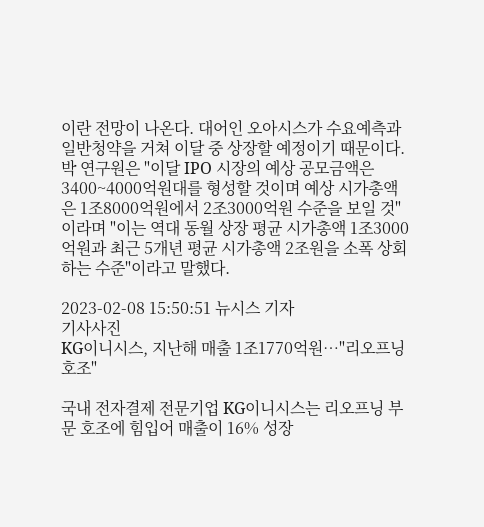이란 전망이 나온다. 대어인 오아시스가 수요예측과 일반청약을 거쳐 이달 중 상장할 예정이기 때문이다. 박 연구원은 "이달 IPO 시장의 예상 공모금액은 3400~4000억원대를 형성할 것이며 예상 시가총액은 1조8000억원에서 2조3000억원 수준을 보일 것"이라며 "이는 역대 동월 상장 평균 시가총액 1조3000억원과 최근 5개년 평균 시가총액 2조원을 소폭 상회하는 수준"이라고 말했다.

2023-02-08 15:50:51 뉴시스 기자
기사사진
KG이니시스, 지난해 매출 1조1770억원…"리오프닝 호조"

국내 전자결제 전문기업 KG이니시스는 리오프닝 부문 호조에 힘입어 매출이 16% 성장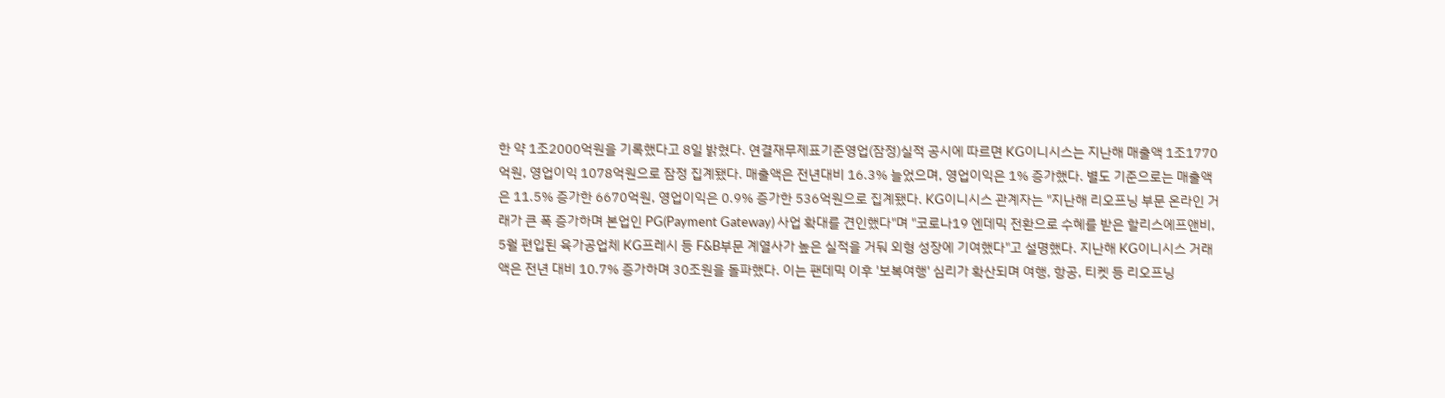한 약 1조2000억원을 기록했다고 8일 밝혔다. 연결재무제표기준영업(잠정)실적 공시에 따르면 KG이니시스는 지난해 매출액 1조1770억원, 영업이익 1078억원으로 잠정 집계됐다. 매출액은 전년대비 16.3% 늘었으며, 영업이익은 1% 증가했다. 별도 기준으로는 매출액은 11.5% 증가한 6670억원, 영업이익은 0.9% 증가한 536억원으로 집계됐다. KG이니시스 관계자는 "지난해 리오프닝 부문 온라인 거래가 큰 폭 증가하며 본업인 PG(Payment Gateway) 사업 확대를 견인했다"며 "코로나19 엔데믹 전환으로 수혜를 받은 할리스에프앤비, 5월 편입된 육가공업체 KG프레시 등 F&B부문 계열사가 높은 실적을 거둬 외형 성장에 기여했다"고 설명했다. 지난해 KG이니시스 거래액은 전년 대비 10.7% 증가하며 30조원을 돌파했다. 이는 팬데믹 이후 '보복여행' 심리가 확산되며 여행, 항공, 티켓 등 리오프닝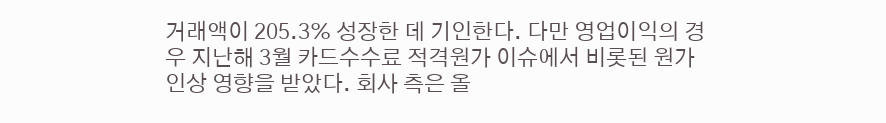거래액이 205.3% 성장한 데 기인한다. 다만 영업이익의 경우 지난해 3월 카드수수료 적격원가 이슈에서 비롯된 원가 인상 영향을 받았다. 회사 측은 올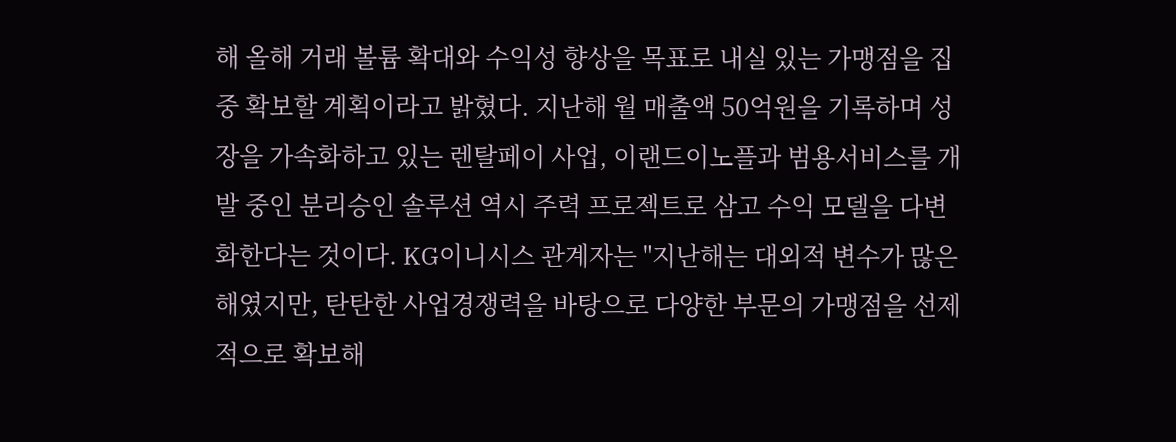해 올해 거래 볼륨 확대와 수익성 향상을 목표로 내실 있는 가맹점을 집중 확보할 계획이라고 밝혔다. 지난해 월 매출액 50억원을 기록하며 성장을 가속화하고 있는 렌탈페이 사업, 이랜드이노플과 범용서비스를 개발 중인 분리승인 솔루션 역시 주력 프로젝트로 삼고 수익 모델을 다변화한다는 것이다. KG이니시스 관계자는 "지난해는 대외적 변수가 많은 해였지만, 탄탄한 사업경쟁력을 바탕으로 다양한 부문의 가맹점을 선제적으로 확보해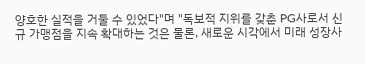양호한 실적을 거둘 수 있었다"며 "독보적 지위를 갖춘 PG사로서 신규 가맹점을 지속 확대하는 것은 물론, 새로운 시각에서 미래 성장사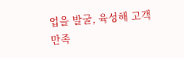업을 발굴, 육성해 고객만족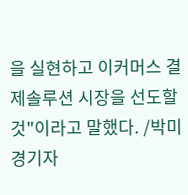을 실현하고 이커머스 결제솔루션 시장을 선도할 것"이라고 말했다. /박미경기자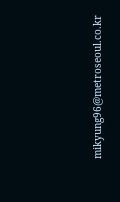mikyung96@metroseoul.co.kr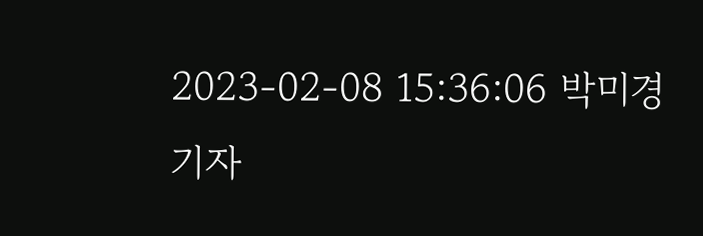2023-02-08 15:36:06 박미경 기자